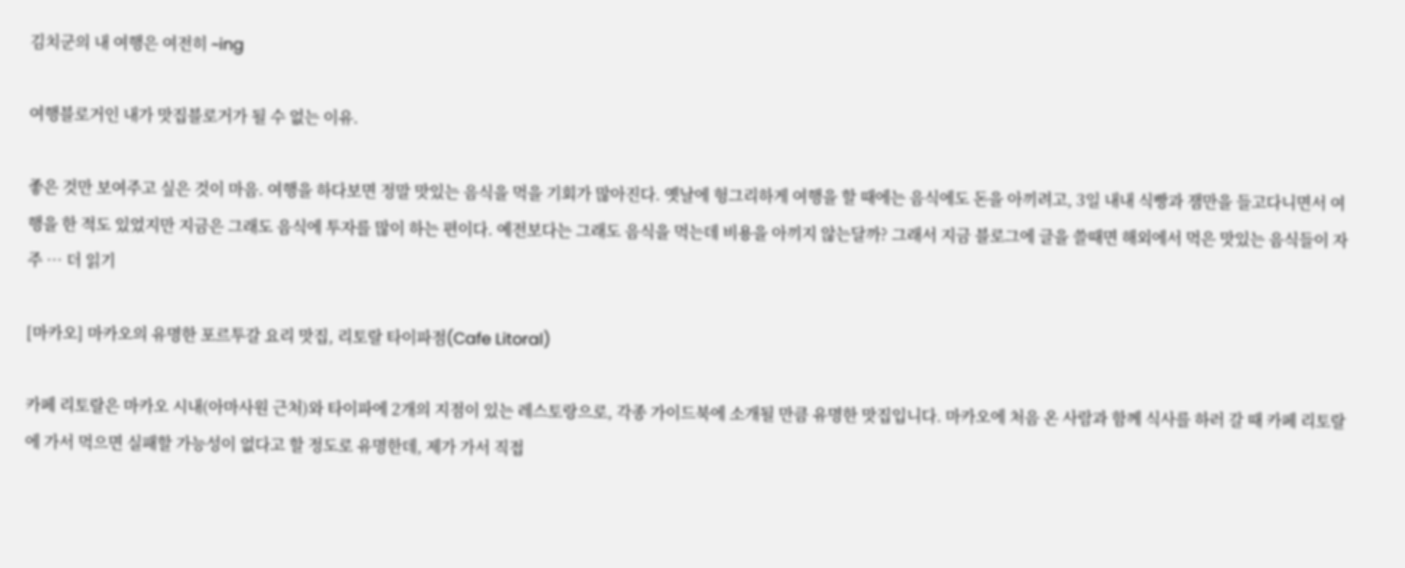김치군의 내 여행은 여전히 ~ing

여행블로거인 내가 맛집블로거가 될 수 없는 이유.

좋은 것만 보여주고 싶은 것이 마음. 여행을 하다보면 정말 맛있는 음식을 먹을 기회가 많아진다. 옛날에 헝그리하게 여행을 할 때에는 음식에도 돈을 아끼려고, 3일 내내 식빵과 잼만을 들고다니면서 여행을 한 적도 있었지만 지금은 그래도 음식에 투자를 많이 하는 편이다. 예전보다는 그래도 음식을 먹는데 비용을 아끼지 않는달까? 그래서 지금 블로그에 글을 쓸때면 해외에서 먹은 맛있는 음식들이 자주 … 더 읽기

[마카오] 마카오의 유명한 포르투갈 요리 맛집, 리토랄 타이파점(Cafe Litoral)

카페 리토랄은 마카오 시내(아마사원 근처)와 타이파에 2개의 지점이 있는 레스토랑으로, 각종 가이드북에 소개될 만큼 유명한 맛집입니다. 마카오에 처음 온 사람과 함께 식사를 하러 갈 때 카페 리토랄에 가서 먹으면 실패할 가능성이 없다고 할 정도로 유명한데, 제가 가서 직접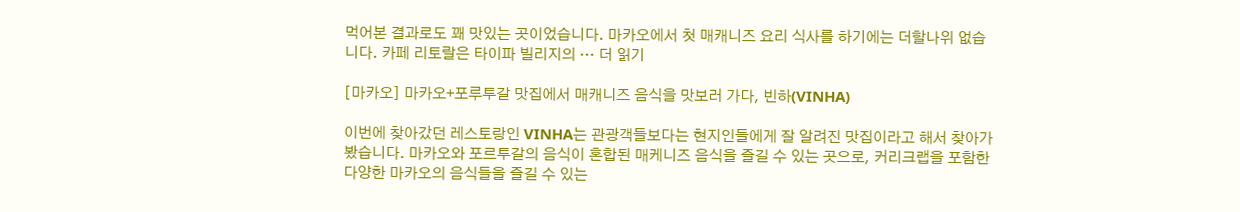먹어본 결과로도 꽤 맛있는 곳이었습니다. 마카오에서 첫 매캐니즈 요리 식사를 하기에는 더할나위 없습니다. 카페 리토랄은 타이파 빌리지의 … 더 읽기

[마카오] 마카오+포루투갈 맛집에서 매캐니즈 음식을 맛보러 가다, 빈하(VINHA)

이번에 찾아갔던 레스토랑인 VINHA는 관광객들보다는 현지인들에게 잘 알려진 맛집이라고 해서 찾아가봤습니다. 마카오와 포르투갈의 음식이 혼합된 매케니즈 음식을 즐길 수 있는 곳으로, 커리크랩을 포함한 다양한 마카오의 음식들을 즐길 수 있는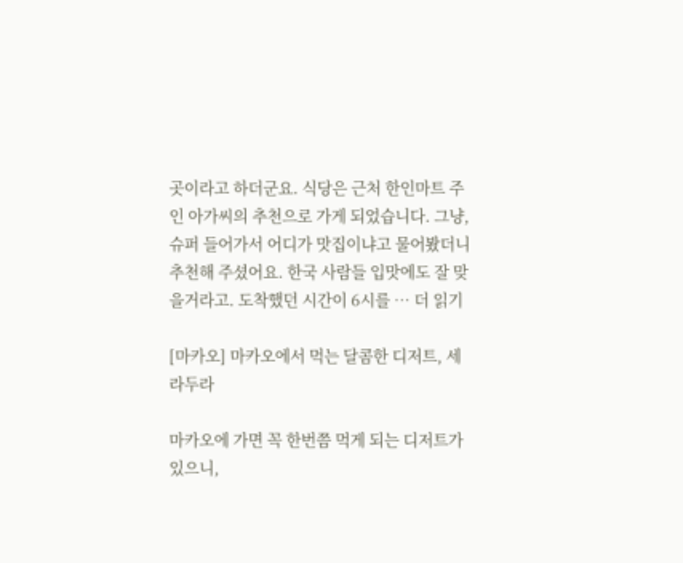곳이라고 하더군요. 식당은 근처 한인마트 주인 아가씨의 추천으로 가게 되었습니다. 그냥, 슈퍼 들어가서 어디가 맛집이냐고 물어봤더니 추천해 주셨어요. 한국 사람들 입맛에도 잘 맞을거라고. 도착했던 시간이 6시를 … 더 읽기

[마카오] 마카오에서 먹는 달콤한 디저트, 세라두라

마카오에 가면 꼭 한번쯤 먹게 되는 디저트가 있으니,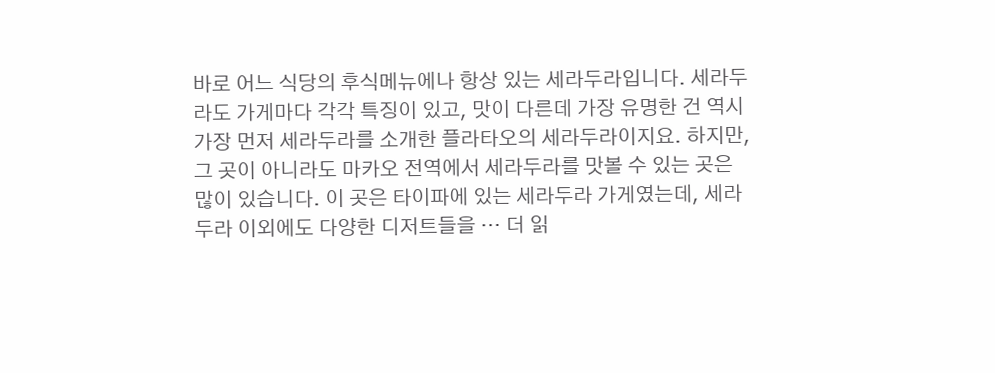바로 어느 식당의 후식메뉴에나 항상 있는 세라두라입니다. 세라두라도 가게마다 각각 특징이 있고, 맛이 다른데 가장 유명한 건 역시 가장 먼저 세라두라를 소개한 플라타오의 세라두라이지요. 하지만, 그 곳이 아니라도 마카오 전역에서 세라두라를 맛볼 수 있는 곳은 많이 있습니다. 이 곳은 타이파에 있는 세라두라 가게였는데, 세라두라 이외에도 다양한 디저트들을 … 더 읽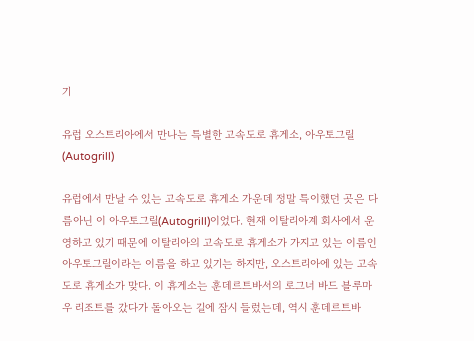기

유럽 오스트리아에서 만나는 특별한 고속도로 휴게소, 아우토그릴(Autogrill)

유럽에서 만날 수 있는 고속도로 휴게소 가운데 정말 특이했던 곳은 다름아닌 이 아우토그릴(Autogrill)이었다. 현재 이탈리아계 회사에서 운영하고 있기 때문에 이탈리아의 고속도로 휴게소가 가지고 있는 이름인 아우토그릴이라는 이름을 하고 있기는 하지만, 오스트리아에 있는 고속도로 휴게소가 맞다. 이 휴게소는 훈데르트바서의 로그너 바드 블루마우 리조트를 갔다가 돌아오는 길에 잠시 들렀는데, 역시 훈데르트바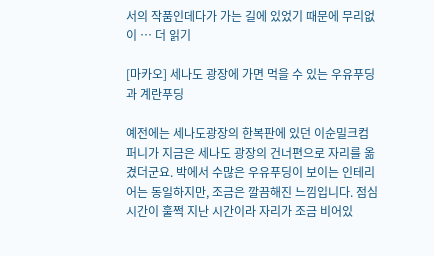서의 작품인데다가 가는 길에 있었기 때문에 무리없이 … 더 읽기

[마카오] 세나도 광장에 가면 먹을 수 있는 우유푸딩과 계란푸딩

예전에는 세나도광장의 한복판에 있던 이순밀크컴퍼니가 지금은 세나도 광장의 건너편으로 자리를 옮겼더군요. 박에서 수많은 우유푸딩이 보이는 인테리어는 동일하지만, 조금은 깔끔해진 느낌입니다. 점심시간이 훌쩍 지난 시간이라 자리가 조금 비어있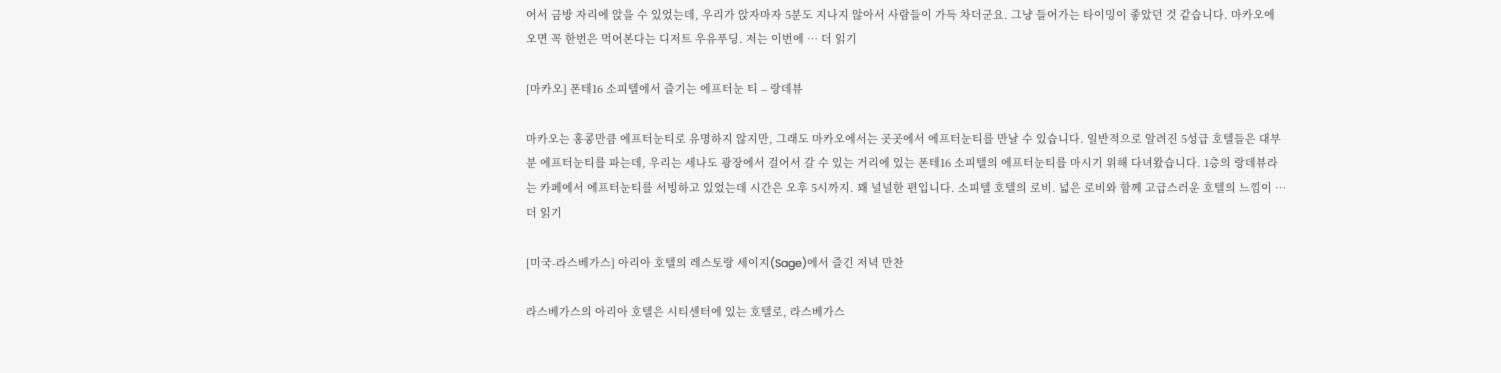어서 금방 자리에 앉을 수 있었는데, 우리가 앉자마자 5분도 지나지 않아서 사람들이 가득 차더군요. 그냥 들어가는 타이밍이 좋았던 것 같습니다. 마카오에 오면 꼭 한번은 먹어본다는 디저트 우유푸딩. 저는 이번에 … 더 읽기

[마카오] 폰테16 소피텔에서 즐기는 에프터눈 티 – 랑데뷰

마카오는 홍콩만큼 에프터눈티로 유명하지 않지만, 그래도 마카오에서는 곳곳에서 에프터눈티를 만날 수 있습니다. 일반적으로 알려진 5성급 호텔들은 대부분 에프터눈티를 파는데, 우리는 세나도 광장에서 걸어서 갈 수 있는 거리에 있는 폰테16 소피텔의 에프터눈티를 마시기 위해 다녀왔습니다. 1층의 랑데뷰라는 카페에서 에프터눈티를 서빙하고 있었는데 시간은 오후 5시까지. 꽤 널널한 편입니다. 소피텔 호텔의 로비. 넓은 로비와 함께 고급스러운 호텔의 느낌이 … 더 읽기

[미국-라스베가스] 아리아 호텔의 레스토랑 세이지(Sage)에서 즐긴 저녁 만찬

라스베가스의 아리아 호텔은 시티센터에 있는 호텔로, 라스베가스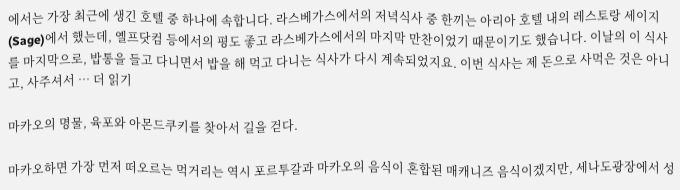에서는 가장 최근에 생긴 호텔 중 하나에 속합니다. 라스베가스에서의 저녁식사 중 한끼는 아리아 호텔 내의 레스토랑 세이지(Sage)에서 했는데, 옐프닷컴 등에서의 평도 좋고 라스베가스에서의 마지막 만찬이었기 때문이기도 했습니다. 이날의 이 식사를 마지막으로, 밥통을 들고 다니면서 밥을 해 먹고 다니는 식사가 다시 계속되었지요. 이번 식사는 제 돈으로 사먹은 것은 아니고, 사주셔서 … 더 읽기

마카오의 명물, 육포와 아몬드쿠키를 찾아서 길을 걷다.

마카오하면 가장 먼저 떠오르는 먹거리는 역시 포르투갈과 마카오의 음식이 혼합된 매캐니즈 음식이겠지만, 세나도광장에서 성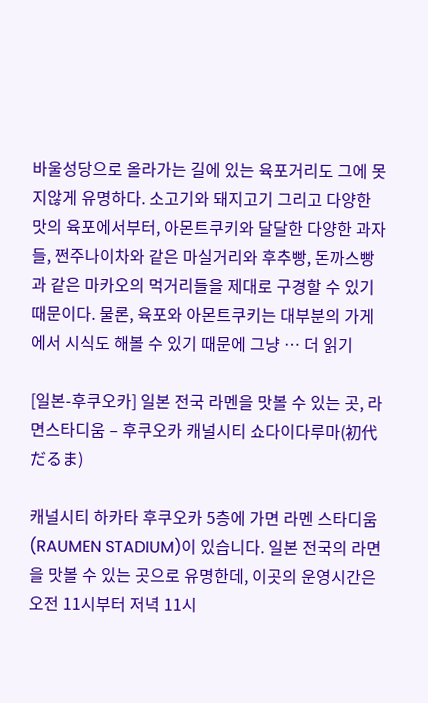바울성당으로 올라가는 길에 있는 육포거리도 그에 못지않게 유명하다. 소고기와 돼지고기 그리고 다양한 맛의 육포에서부터, 아몬트쿠키와 달달한 다양한 과자들, 쩐주나이차와 같은 마실거리와 후추빵, 돈까스빵과 같은 마카오의 먹거리들을 제대로 구경할 수 있기 때문이다. 물론, 육포와 아몬트쿠키는 대부분의 가게에서 시식도 해볼 수 있기 때문에 그냥 … 더 읽기

[일본-후쿠오카] 일본 전국 라멘을 맛볼 수 있는 곳, 라면스타디움 – 후쿠오카 캐널시티 쇼다이다루마(初代だるま)

캐널시티 하카타 후쿠오카 5층에 가면 라멘 스타디움(RAUMEN STADIUM)이 있습니다. 일본 전국의 라면을 맛볼 수 있는 곳으로 유명한데, 이곳의 운영시간은 오전 11시부터 저녁 11시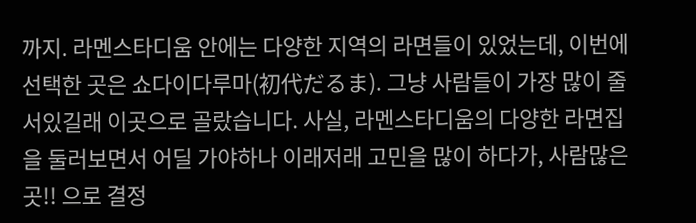까지. 라멘스타디움 안에는 다양한 지역의 라면들이 있었는데, 이번에 선택한 곳은 쇼다이다루마(初代だるま). 그냥 사람들이 가장 많이 줄서있길래 이곳으로 골랐습니다. 사실, 라멘스타디움의 다양한 라면집을 둘러보면서 어딜 가야하나 이래저래 고민을 많이 하다가, 사람많은곳!! 으로 결정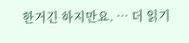한거긴 하지만요. … 더 읽기